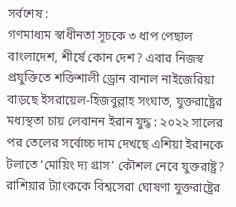সর্বশেষ :
গণমাধ্যম স্বাধীনতা সূচকে ৩ ধাপ পেছাল বাংলাদেশ, শীর্ষে কোন দেশ? এবার নিজস্ব প্রযুক্তিতে শক্তিশালী ড্রোন বানাল নাইজেরিয়া বাড়ছে ইসরায়েল-হিজবুল্লাহ সংঘাত, যুক্তরাষ্ট্রের মধ্যস্থতা চায় লেবানন ইরান যুদ্ধ : ২০২২ সালের পর তেলের সর্বোচ্চ দাম দেখছে এশিয়া ইরানকে টলাতে ‘মোয়িং দ্য গ্রাস’ কৌশল নেবে যুক্তরাষ্ট্র? রাশিয়ার ট্যাংককে বিশ্বসেরা ঘোষণা যুক্তরাষ্ট্রের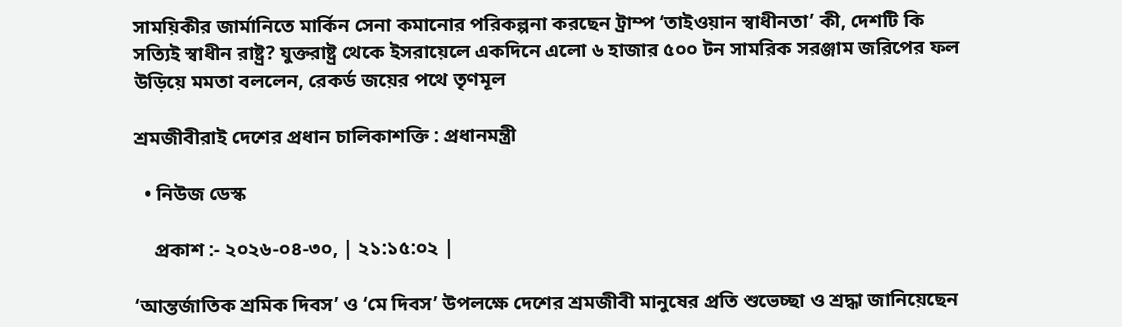সাময়িকীর জার্মানিতে মার্কিন সেনা কমানোর পরিকল্পনা করছেন ট্রাম্প ‘তাইওয়ান স্বাধীনতা’ কী, দেশটি কি সত্যিই স্বাধীন রাষ্ট্র? যুক্তরাষ্ট্র থেকে ইসরায়েলে একদিনে এলো ৬ হাজার ৫০০ টন সামরিক সরঞ্জাম জরিপের ফল উড়িয়ে মমতা বললেন, রেকর্ড জয়ের পথে তৃণমূল

শ্রমজীবীরাই দেশের প্রধান চালিকাশক্তি : প্রধানমন্ত্রী

  • নিউজ ডেস্ক

    প্রকাশ :- ২০২৬-০৪-৩০, | ২১:১৫:০২ |

‘আন্তর্জাতিক শ্রমিক দিবস’ ও ‘মে দিবস’ উপলক্ষে দেশের শ্রমজীবী মানুষের প্রতি শুভেচ্ছা ও শ্রদ্ধা জানিয়েছেন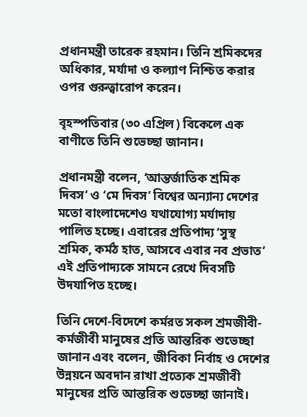প্রধানমন্ত্রী তারেক রহমান। তিনি শ্রমিকদের অধিকার, মর্যাদা ও কল্যাণ নিশ্চিত করার ওপর গুরুত্বারোপ করেন।

বৃহস্পতিবার (৩০ এপ্রিল) বিকেলে এক বাণীতে তিনি শুভেচ্ছা জানান।

প্রধানমন্ত্রী বলেন, ‘আন্তর্জাতিক শ্রমিক দিবস’ ও ‘মে দিবস’ বিশ্বের অন্যান্য দেশের মতো বাংলাদেশেও যথাযোগ্য মর্যাদায় পালিত হচ্ছে। এবারের প্রতিপাদ্য ‘সুস্থ শ্রমিক, কর্মঠ হাত, আসবে এবার নব প্রভাত’ এই প্রতিপাদ্যকে সামনে রেখে দিবসটি উদযাপিত হচ্ছে।

তিনি দেশে-বিদেশে কর্মরত সকল শ্রমজীবী-কর্মজীবী মানুষের প্রতি আন্তরিক শুভেচ্ছা জানান এবং বলেন, জীবিকা নির্বাহ ও দেশের উন্নয়নে অবদান রাখা প্রত্যেক শ্রমজীবী মানুষের প্রতি আন্তরিক শুভেচ্ছা জানাই।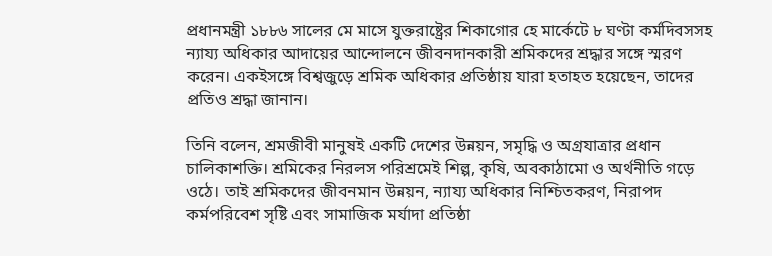প্রধানমন্ত্রী ১৮৮৬ সালের মে মাসে যুক্তরাষ্ট্রের শিকাগোর হে মার্কেটে ৮ ঘণ্টা কর্মদিবসসহ ন্যায্য অধিকার আদায়ের আন্দোলনে জীবনদানকারী শ্রমিকদের শ্রদ্ধার সঙ্গে স্মরণ করেন। একইসঙ্গে বিশ্বজুড়ে শ্রমিক অধিকার প্রতিষ্ঠায় যারা হতাহত হয়েছেন, তাদের প্রতিও শ্রদ্ধা জানান।

তিনি বলেন, শ্রমজীবী মানুষই একটি দেশের উন্নয়ন, সমৃদ্ধি ও অগ্রযাত্রার প্রধান চালিকাশক্তি। শ্রমিকের নিরলস পরিশ্রমেই শিল্প, কৃষি, অবকাঠামো ও অর্থনীতি গড়ে ওঠে। তাই শ্রমিকদের জীবনমান উন্নয়ন, ন্যায্য অধিকার নিশ্চিতকরণ, নিরাপদ কর্মপরিবেশ সৃষ্টি এবং সামাজিক মর্যাদা প্রতিষ্ঠা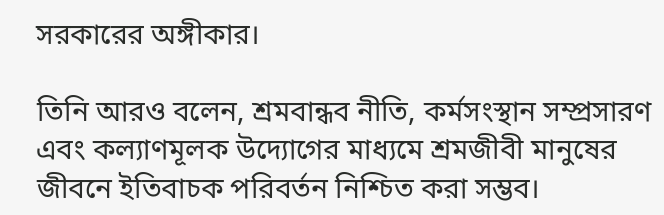সরকারের অঙ্গীকার।

তিনি আরও বলেন, শ্রমবান্ধব নীতি, কর্মসংস্থান সম্প্রসারণ এবং কল্যাণমূলক উদ্যোগের মাধ্যমে শ্রমজীবী মানুষের জীবনে ইতিবাচক পরিবর্তন নিশ্চিত করা সম্ভব।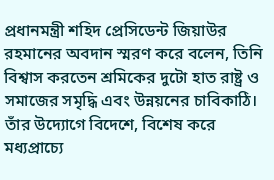প্রধানমন্ত্রী শহিদ প্রেসিডেন্ট জিয়াউর রহমানের অবদান স্মরণ করে বলেন, তিনি বিশ্বাস করতেন শ্রমিকের দুটো হাত রাষ্ট্র ও সমাজের সমৃদ্ধি এবং উন্নয়নের চাবিকাঠি। তাঁর উদ্যোগে বিদেশে, বিশেষ করে মধ্যপ্রাচ্যে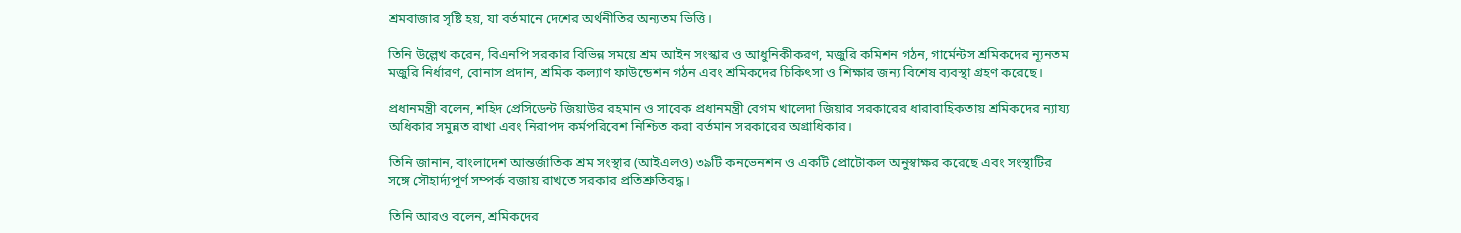শ্রমবাজার সৃষ্টি হয়, যা বর্তমানে দেশের অর্থনীতির অন্যতম ভিত্তি।

তিনি উল্লেখ করেন, বিএনপি সরকার বিভিন্ন সময়ে শ্রম আইন সংস্কার ও আধুনিকীকরণ, মজুরি কমিশন গঠন, গার্মেন্টস শ্রমিকদের ন্যূনতম মজুরি নির্ধারণ, বোনাস প্রদান, শ্রমিক কল্যাণ ফাউন্ডেশন গঠন এবং শ্রমিকদের চিকিৎসা ও শিক্ষার জন্য বিশেষ ব্যবস্থা গ্রহণ করেছে।

প্রধানমন্ত্রী বলেন, শহিদ প্রেসিডেন্ট জিয়াউর রহমান ও সাবেক প্রধানমন্ত্রী বেগম খালেদা জিয়ার সরকারের ধারাবাহিকতায় শ্রমিকদের ন্যায্য অধিকার সমুন্নত রাখা এবং নিরাপদ কর্মপরিবেশ নিশ্চিত করা বর্তমান সরকারের অগ্রাধিকার।

তিনি জানান, বাংলাদেশ আন্তর্জাতিক শ্রম সংস্থার (আইএলও) ৩৯টি কনভেনশন ও একটি প্রোটোকল অনুস্বাক্ষর করেছে এবং সংস্থাটির সঙ্গে সৌহার্দ্যপূর্ণ সম্পর্ক বজায় রাখতে সরকার প্রতিশ্রুতিবদ্ধ।

তিনি আরও বলেন, শ্রমিকদের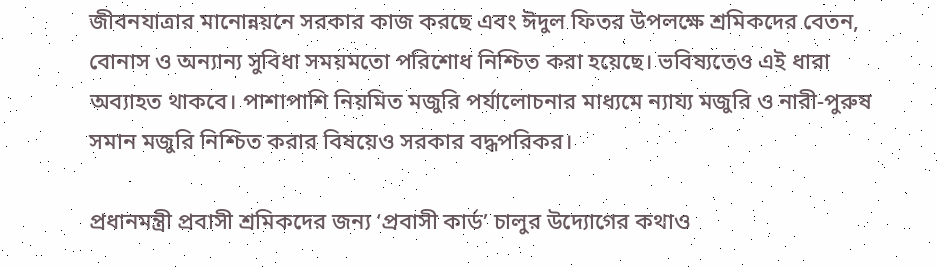জীবনযাত্রার মানোন্নয়নে সরকার কাজ করছে এবং ঈদুল ফিতর উপলক্ষে শ্রমিকদের বেতন, বোনাস ও অন্যান্য সুবিধা সময়মতো পরিশোধ নিশ্চিত করা হয়েছে। ভবিষ্যতেও এই ধারা অব্যাহত থাকবে। পাশাপাশি নিয়মিত মজুরি পর্যালোচনার মাধ্যমে ন্যায্য মজুরি ও নারী-পুরুষ সমান মজুরি নিশ্চিত করার বিষয়েও সরকার বদ্ধপরিকর।

প্রধানমন্ত্রী প্রবাসী শ্রমিকদের জন্য ‘প্রবাসী কার্ড’ চালুর উদ্যোগের কথাও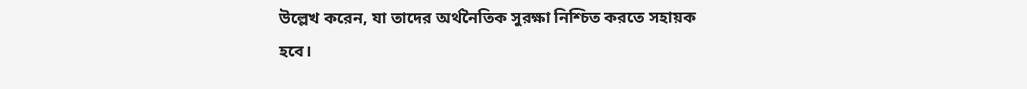উল্লেখ করেন, যা তাদের অর্থনৈতিক সুরক্ষা নিশ্চিত করতে সহায়ক হবে।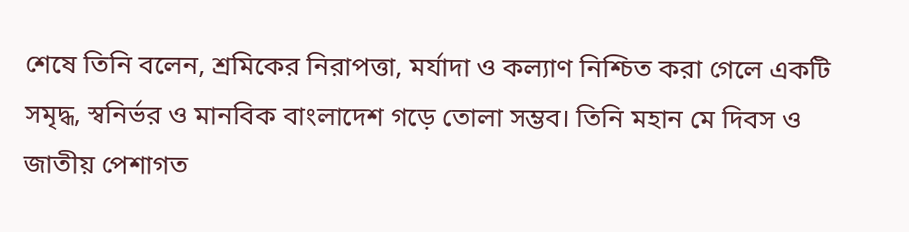শেষে তিনি বলেন, শ্রমিকের নিরাপত্তা, মর্যাদা ও কল্যাণ নিশ্চিত করা গেলে একটি সমৃদ্ধ, স্বনির্ভর ও মানবিক বাংলাদেশ গড়ে তোলা সম্ভব। তিনি মহান মে দিবস ও জাতীয় পেশাগত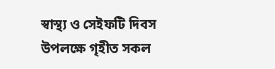স্বাস্থ্য ও সেইফটি দিবস উপলক্ষে গৃহীত সকল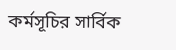কর্মসূচির সার্বিক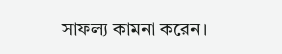সাফল্য কামনা করেন।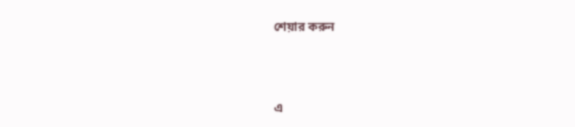শেয়ার করুন



এ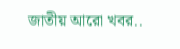জাতীয় আরো খবর..